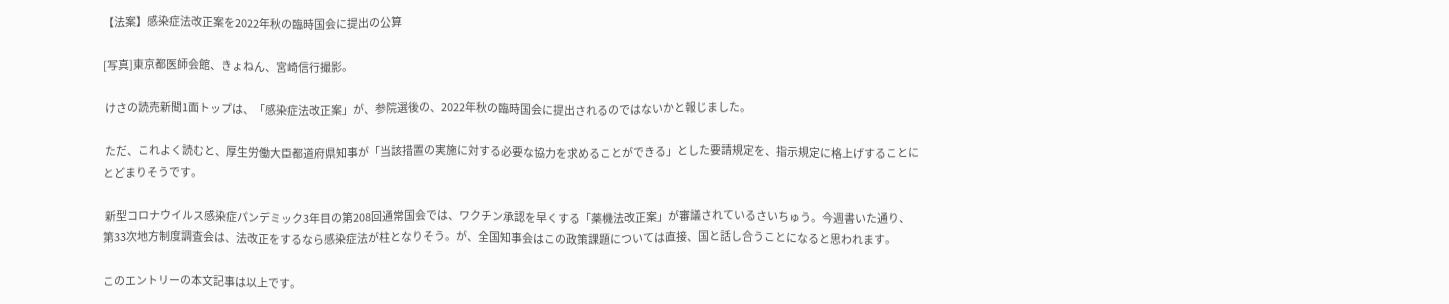【法案】感染症法改正案を2022年秋の臨時国会に提出の公算

[写真]東京都医師会館、きょねん、宮崎信行撮影。

 けさの読売新聞1面トップは、「感染症法改正案」が、参院選後の、2022年秋の臨時国会に提出されるのではないかと報じました。

 ただ、これよく読むと、厚生労働大臣都道府県知事が「当該措置の実施に対する必要な協力を求めることができる」とした要請規定を、指示規定に格上げすることにとどまりそうです。

 新型コロナウイルス感染症パンデミック3年目の第208回通常国会では、ワクチン承認を早くする「薬機法改正案」が審議されているさいちゅう。今週書いた通り、第33次地方制度調査会は、法改正をするなら感染症法が柱となりそう。が、全国知事会はこの政策課題については直接、国と話し合うことになると思われます。

このエントリーの本文記事は以上です。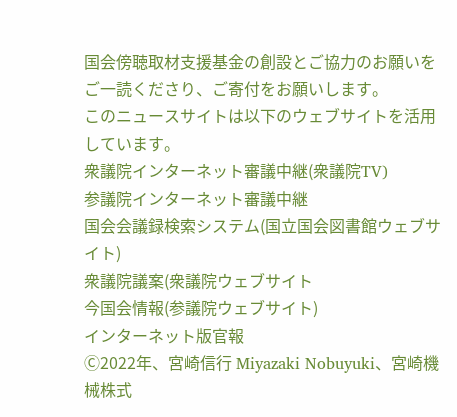国会傍聴取材支援基金の創設とご協力のお願いをご一読くださり、ご寄付をお願いします。
このニュースサイトは以下のウェブサイトを活用しています。
衆議院インターネット審議中継(衆議院TV)
参議院インターネット審議中継
国会会議録検索システム(国立国会図書館ウェブサイト)
衆議院議案(衆議院ウェブサイト
今国会情報(参議院ウェブサイト)
インターネット版官報
Ⓒ2022年、宮崎信行 Miyazaki Nobuyuki、宮崎機械株式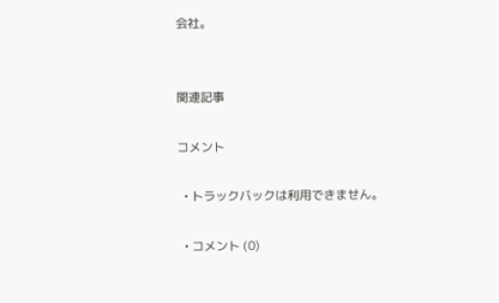会社。


関連記事

コメント

  • トラックバックは利用できません。

  • コメント (0)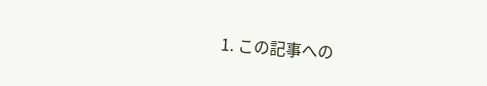1. この記事への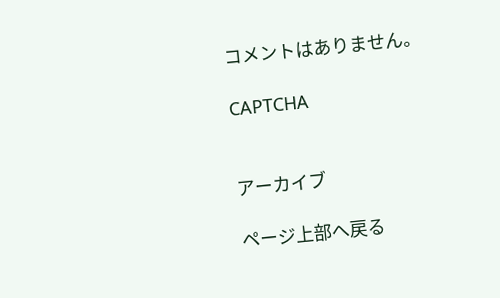コメントはありません。

CAPTCHA


アーカイブ

ページ上部へ戻る